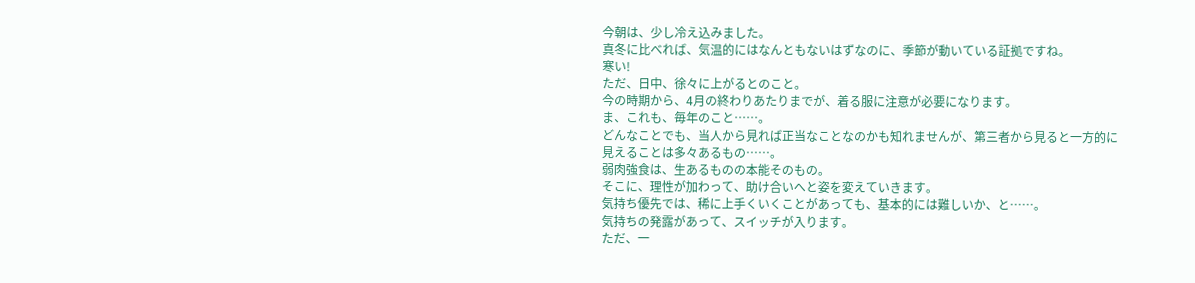今朝は、少し冷え込みました。
真冬に比べれば、気温的にはなんともないはずなのに、季節が動いている証拠ですね。
寒い!
ただ、日中、徐々に上がるとのこと。
今の時期から、4月の終わりあたりまでが、着る服に注意が必要になります。
ま、これも、毎年のこと……。
どんなことでも、当人から見れば正当なことなのかも知れませんが、第三者から見ると一方的に見えることは多々あるもの……。
弱肉強食は、生あるものの本能そのもの。
そこに、理性が加わって、助け合いへと姿を変えていきます。
気持ち優先では、稀に上手くいくことがあっても、基本的には難しいか、と……。
気持ちの発露があって、スイッチが入ります。
ただ、一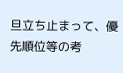旦立ち止まって、優先順位等の考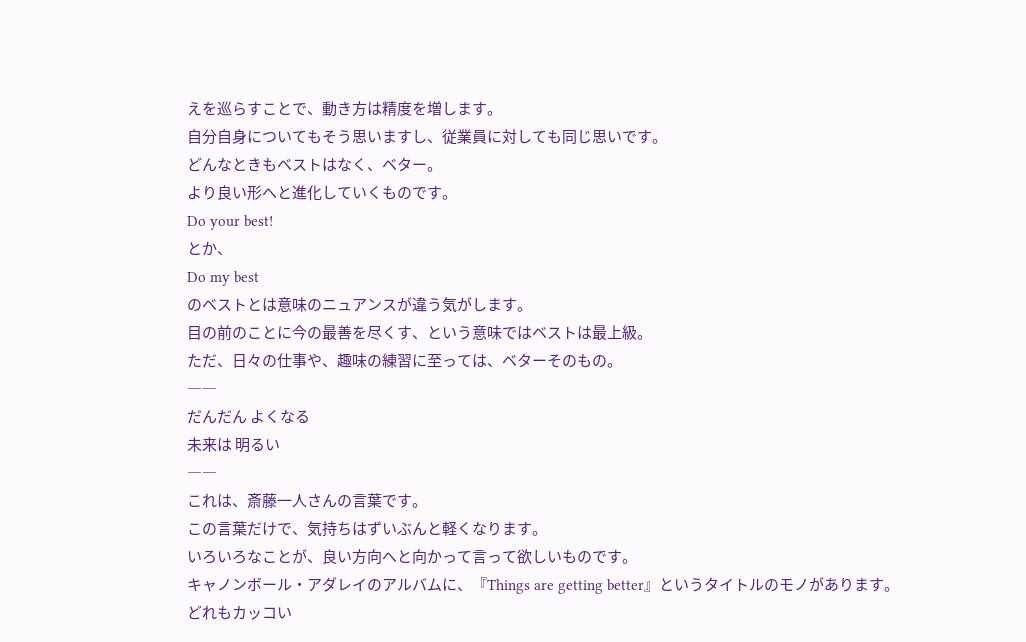えを巡らすことで、動き方は精度を増します。
自分自身についてもそう思いますし、従業員に対しても同じ思いです。
どんなときもベストはなく、ベター。
より良い形へと進化していくものです。
Do your best!
とか、
Do my best
のベストとは意味のニュアンスが違う気がします。
目の前のことに今の最善を尽くす、という意味ではベストは最上級。
ただ、日々の仕事や、趣味の練習に至っては、ベターそのもの。
――
だんだん よくなる
未来は 明るい
――
これは、斎藤一人さんの言葉です。
この言葉だけで、気持ちはずいぶんと軽くなります。
いろいろなことが、良い方向へと向かって言って欲しいものです。
キャノンボール・アダレイのアルバムに、『Things are getting better』というタイトルのモノがあります。
どれもカッコい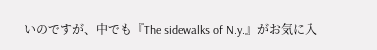いのですが、中でも『The sidewalks of N.y.』がお気に入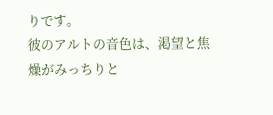りです。
彼のアルトの音色は、渇望と焦燥がみっちりと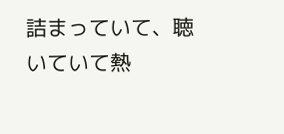詰まっていて、聴いていて熱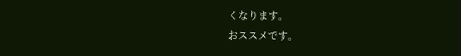くなります。
おススメです。